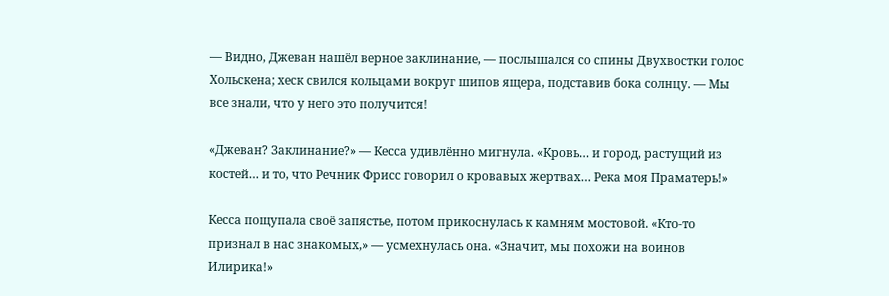— Видно, Джеван нашёл верное заклинание, — послышался со спины Двухвостки голос Хольскена; хеск свился кольцами вокруг шипов ящера, подставив бока солнцу. — Мы все знали, что у него это получится!

«Джеван? Заклинание?» — Кесса удивлённо мигнула. «Кровь… и город, растущий из костей… и то, что Речник Фрисс говорил о кровавых жертвах… Река моя Праматерь!»

Кесса пощупала своё запястье, потом прикоснулась к камням мостовой. «Кто-то признал в нас знакомых,» — усмехнулась она. «Значит, мы похожи на воинов Илирика!»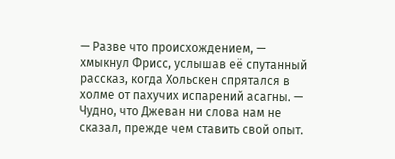— Разве что происхождением, — хмыкнул Фрисс, услышав её спутанный рассказ, когда Хольскен спрятался в холме от пахучих испарений асагны. — Чудно, что Джеван ни слова нам не сказал, прежде чем ставить свой опыт.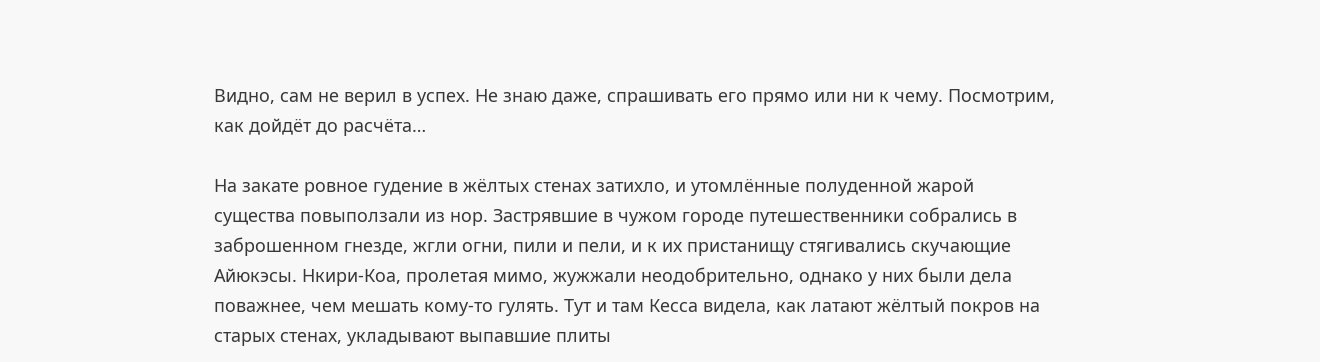Видно, сам не верил в успех. Не знаю даже, спрашивать его прямо или ни к чему. Посмотрим, как дойдёт до расчёта…

На закате ровное гудение в жёлтых стенах затихло, и утомлённые полуденной жарой существа повыползали из нор. Застрявшие в чужом городе путешественники собрались в заброшенном гнезде, жгли огни, пили и пели, и к их пристанищу стягивались скучающие Айюкэсы. Нкири-Коа, пролетая мимо, жужжали неодобрительно, однако у них были дела поважнее, чем мешать кому-то гулять. Тут и там Кесса видела, как латают жёлтый покров на старых стенах, укладывают выпавшие плиты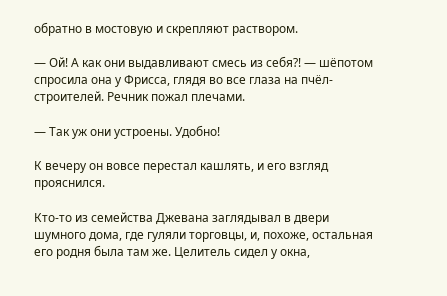обратно в мостовую и скрепляют раствором.

— Ой! А как они выдавливают смесь из себя?! — шёпотом спросила она у Фрисса, глядя во все глаза на пчёл-строителей. Речник пожал плечами.

— Так уж они устроены. Удобно!

К вечеру он вовсе перестал кашлять, и его взгляд прояснился.

Кто-то из семейства Джевана заглядывал в двери шумного дома, где гуляли торговцы, и, похоже, остальная его родня была там же. Целитель сидел у окна,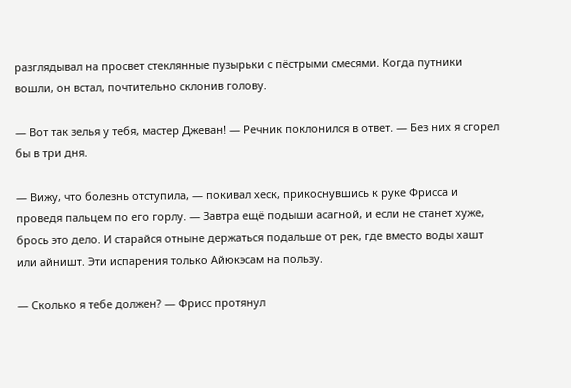разглядывал на просвет стеклянные пузырьки с пёстрыми смесями. Когда путники вошли, он встал, почтительно склонив голову.

— Вот так зелья у тебя, мастер Джеван! — Речник поклонился в ответ. — Без них я сгорел бы в три дня.

— Вижу, что болезнь отступила, — покивал хеск, прикоснувшись к руке Фрисса и проведя пальцем по его горлу. — Завтра ещё подыши асагной, и если не станет хуже, брось это дело. И старайся отныне держаться подальше от рек, где вместо воды хашт или айништ. Эти испарения только Айюкэсам на пользу.

— Сколько я тебе должен? — Фрисс протянул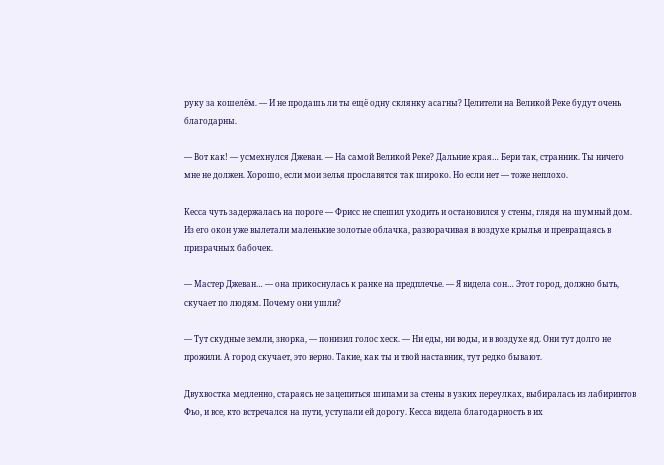руку за кошелём. — И не продашь ли ты ещё одну склянку асагны? Целители на Великой Реке будут очень благодарны.

— Вот как! — усмехнулся Джеван. — На самой Великой Реке? Дальние края… Бери так, странник. Ты ничего мне не должен. Хорошо, если мои зелья прославятся так широко. Но если нет — тоже неплохо.

Кесса чуть задержалась на пороге — Фрисс не спешил уходить и остановился у стены, глядя на шумный дом. Из его окон уже вылетали маленькие золотые облачка, разворачивая в воздухе крылья и превращаясь в призрачных бабочек.

— Мастер Джеван… — она прикоснулась к ранке на предплечье. — Я видела сон… Этот город, должно быть, скучает по людям. Почему они ушли?

— Тут скудные земли, знорка, — понизил голос хеск. — Ни еды, ни воды, и в воздухе яд. Они тут долго не прожили. А город скучает, это верно. Такие, как ты и твой наставник, тут редко бывают.

Двухвостка медленно, стараясь не зацепиться шипами за стены в узких переулках, выбиралась из лабиринтов Фьо, и все, кто встречался на пути, уступали ей дорогу. Кесса видела благодарность в их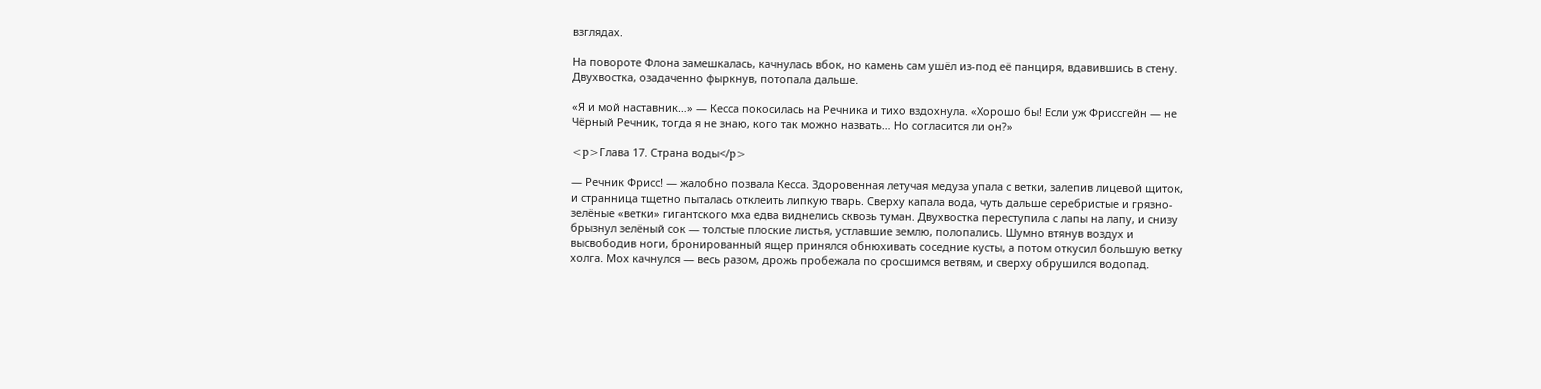взглядах.

На повороте Флона замешкалась, качнулась вбок, но камень сам ушёл из-под её панциря, вдавившись в стену. Двухвостка, озадаченно фыркнув, потопала дальше.

«Я и мой наставник…» — Кесса покосилась на Речника и тихо вздохнула. «Хорошо бы! Если уж Фриссгейн — не Чёрный Речник, тогда я не знаю, кого так можно назвать… Но согласится ли он?»

<p>Глава 17. Страна воды</p>

— Речник Фрисс! — жалобно позвала Кесса. Здоровенная летучая медуза упала с ветки, залепив лицевой щиток, и странница тщетно пыталась отклеить липкую тварь. Сверху капала вода, чуть дальше серебристые и грязно-зелёные «ветки» гигантского мха едва виднелись сквозь туман. Двухвостка переступила с лапы на лапу, и снизу брызнул зелёный сок — толстые плоские листья, устлавшие землю, полопались. Шумно втянув воздух и высвободив ноги, бронированный ящер принялся обнюхивать соседние кусты, а потом откусил большую ветку холга. Мох качнулся — весь разом, дрожь пробежала по сросшимся ветвям, и сверху обрушился водопад.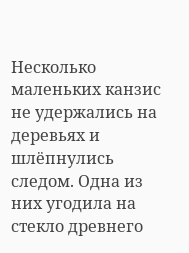Несколько маленьких канзис не удержались на деревьях и шлёпнулись следом. Одна из них угодила на стекло древнего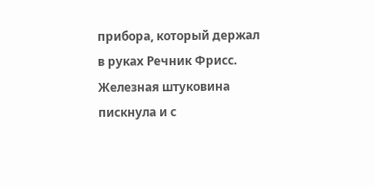прибора, который держал в руках Речник Фрисс. Железная штуковина пискнула и с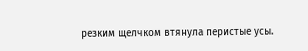резким щелчком втянула перистые усы.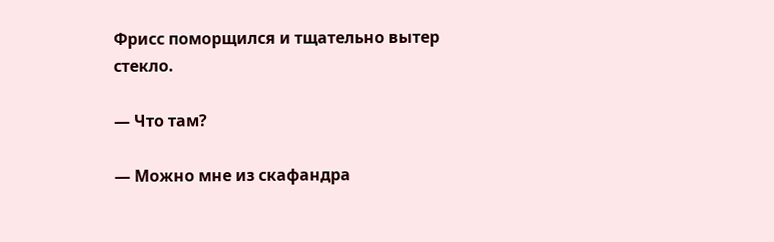Фрисс поморщился и тщательно вытер стекло.

— Что там?

— Можно мне из скафандра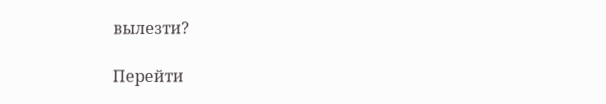вылезти?

Перейти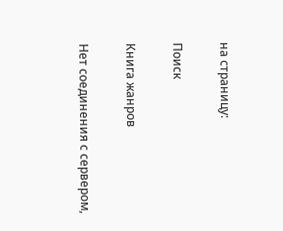на страницу:

Поиск

Книга жанров

Нет соединения с сервером,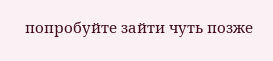попробуйте зайти чуть позже